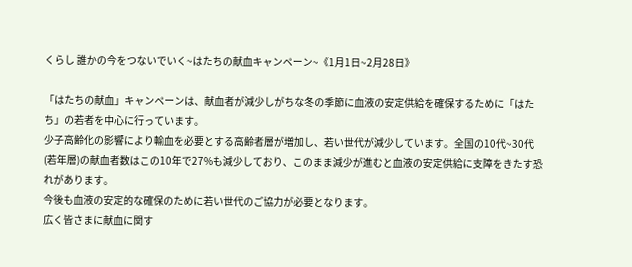くらし 誰かの今をつないでいく~はたちの献血キャンペーン~《1月1日~2月28日》

「はたちの献血」キャンペーンは、献血者が減少しがちな冬の季節に血液の安定供給を確保するために「はたち」の若者を中心に行っています。
少子高齢化の影響により輸血を必要とする高齢者層が増加し、若い世代が減少しています。全国の10代~30代(若年層)の献血者数はこの10年で27%も減少しており、このまま減少が進むと血液の安定供給に支障をきたす恐れがあります。
今後も血液の安定的な確保のために若い世代のご協力が必要となります。
広く皆さまに献血に関す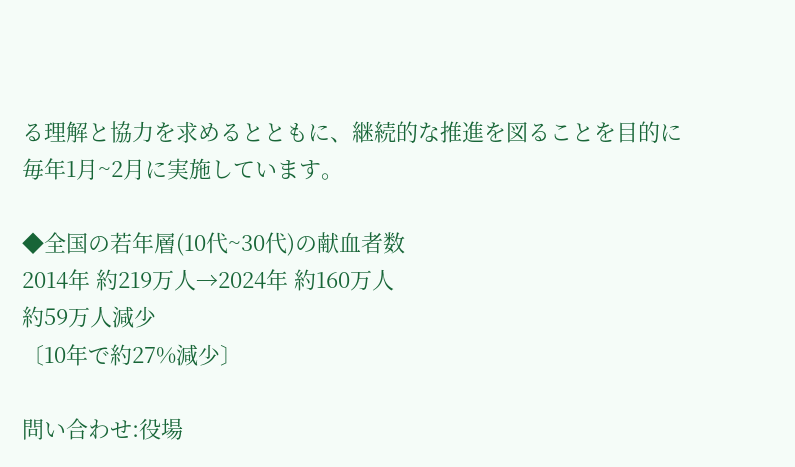る理解と協力を求めるとともに、継続的な推進を図ることを目的に毎年1月~2月に実施しています。

◆全国の若年層(10代~30代)の献血者数
2014年 約219万人→2024年 約160万人
約59万人減少
〔10年で約27%減少〕

問い合わせ:役場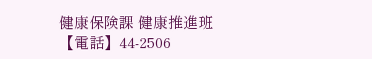健康保険課 健康推進班
【電話】44-2506